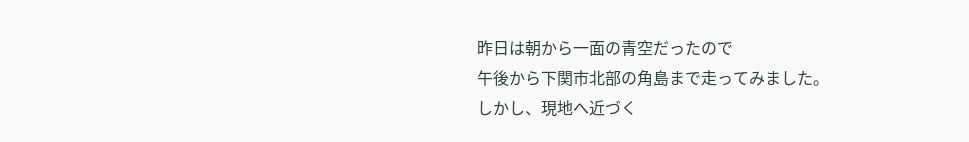昨日は朝から一面の青空だったので
午後から下関市北部の角島まで走ってみました。
しかし、現地へ近づく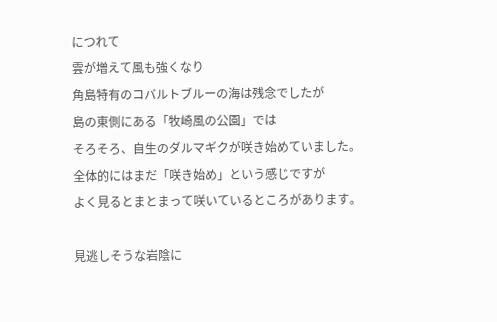につれて
雲が増えて風も強くなり
角島特有のコバルトブルーの海は残念でしたが
島の東側にある「牧崎風の公園」では
そろそろ、自生のダルマギクが咲き始めていました。
全体的にはまだ「咲き始め」という感じですが
よく見るとまとまって咲いているところがあります。

見逃しそうな岩陰に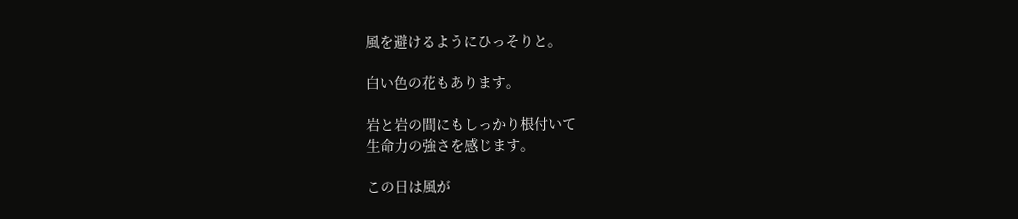風を避けるようにひっそりと。

白い色の花もあります。

岩と岩の間にもしっかり根付いて
生命力の強さを感じます。

この日は風が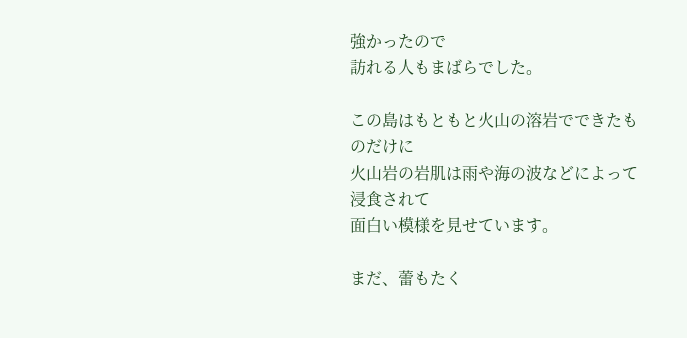強かったので
訪れる人もまばらでした。

この島はもともと火山の溶岩でできたものだけに
火山岩の岩肌は雨や海の波などによって浸食されて
面白い模様を見せています。

まだ、蕾もたく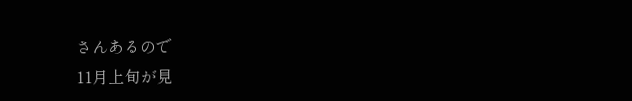さんあるので
11月上旬が見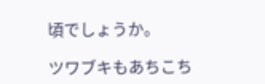頃でしょうか。

ツワブキもあちこち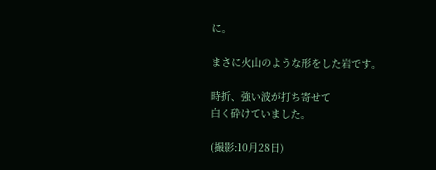に。

まさに火山のような形をした岩です。

時折、強い波が打ち寄せて
白く砕けていました。

(撮影:10月28日)